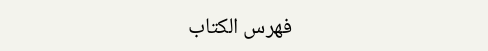فهرس الكتاب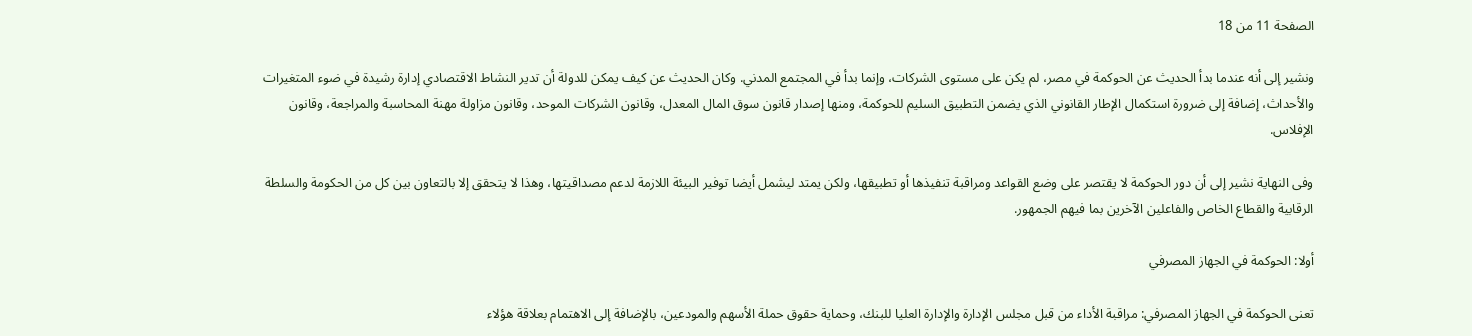الصفحة 11 من 18

ونشير إلى أنه عندما بدأ الحديث عن الحوكمة في مصر، لم يكن على مستوى الشركات، وإنما بدأ في المجتمع المدني. وكان الحديث عن كيف يمكن للدولة أن تدير النشاط الاقتصادي إدارة رشيدة في ضوء المتغيرات والأحداث، إضافة إلى ضرورة استكمال الإطار القانوني الذي يضمن التطبيق السليم للحوكمة، ومنها إصدار قانون سوق المال المعدل، وقانون الشركات الموحد، وقانون مزاولة مهنة المحاسبة والمراجعة، وقانون الإفلاس.

وفى النهاية نشير إلى أن دور الحوكمة لا يقتصر على وضع القواعد ومراقبة تنفيذها أو تطبيقها، ولكن يمتد ليشمل أيضا توفير البيئة اللازمة لدعم مصداقيتها، وهذا لا يتحقق إلا بالتعاون بين كل من الحكومة والسلطة الرقابية والقطاع الخاص والفاعلين الآخرين بما فيهم الجمهور.

أولا: الحوكمة في الجهاز المصرفي

تعنى الحوكمة في الجهاز المصرفي: مراقبة الأداء من قبل مجلس الإدارة والإدارة العليا للبنك، وحماية حقوق حملة الأسهم والمودعين، بالإضافة إلى الاهتمام بعلاقة هؤلاء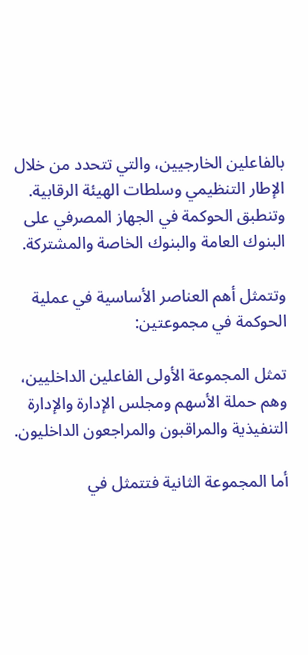بالفاعلين الخارجيين، والتي تتحدد من خلال الإطار التنظيمي وسلطات الهيئة الرقابية. وتنطبق الحوكمة في الجهاز المصرفي على البنوك العامة والبنوك الخاصة والمشتركة.

وتتمثل أهم العناصر الأساسية في عملية الحوكمة في مجموعتين:

تمثل المجموعة الأولى الفاعلين الداخليين، وهم حملة الأسهم ومجلس الإدارة والإدارة التنفيذية والمراقبون والمراجعون الداخليون.

أما المجموعة الثانية فتتمثل في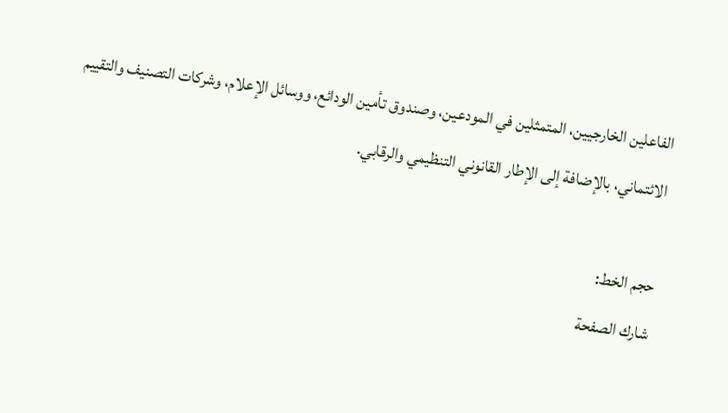الفاعلين الخارجيين، المتمثلين في المودعين، وصندوق تأمين الودائع، ووسائل الإعلام، وشركات التصنيف والتقييم الائتماني، بالإضافة إلى الإطار القانوني التنظيمي والرقابي.

حجم الخط:
شارك الصفحة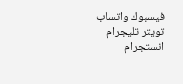فيسبوك واتساب تويتر تليجرام انستجرام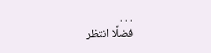. . .
فضلًا انتظر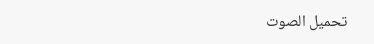تحميل الصوت